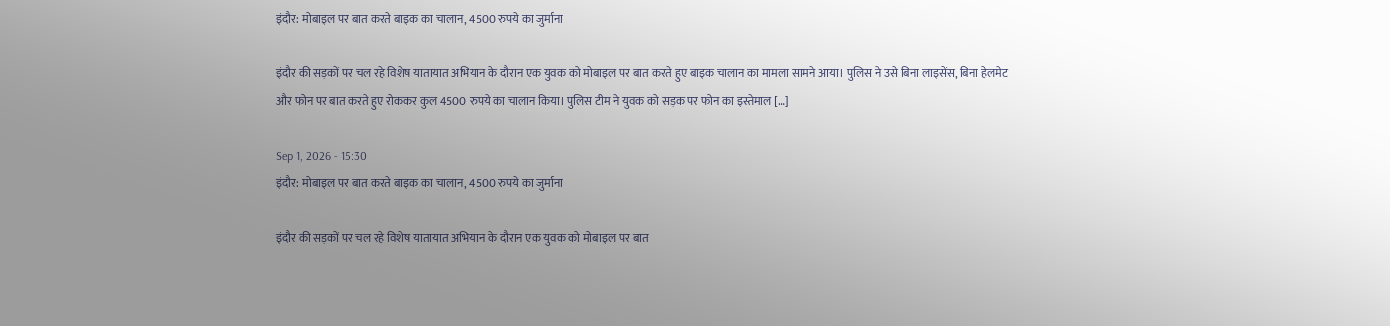इंदौर: मोबाइल पर बात करते बाइक का चालान, 4500 रुपये का जुर्माना

इंदौर की सड़कों पर चल रहे विशेष यातायात अभियान के दौरान एक युवक को मोबाइल पर बात करते हुए बाइक चालान का मामला सामने आया। पुलिस ने उसे बिना लाइसेंस, बिना हेलमेट और फोन पर बात करते हुए रोककर कुल 4500 रुपये का चालान किया। पुलिस टीम ने युवक को सड़क पर फोन का इस्तेमाल […]

Sep 1, 2026 - 15:30
इंदौर: मोबाइल पर बात करते बाइक का चालान, 4500 रुपये का जुर्माना

इंदौर की सड़कों पर चल रहे विशेष यातायात अभियान के दौरान एक युवक को मोबाइल पर बात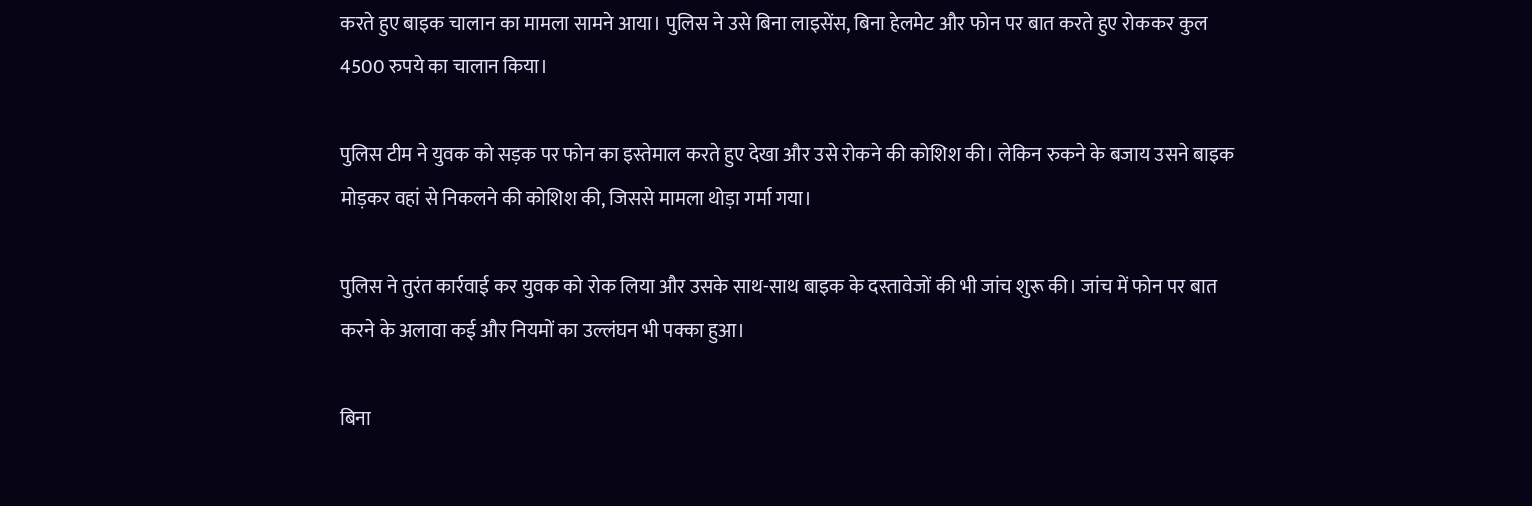करते हुए बाइक चालान का मामला सामने आया। पुलिस ने उसे बिना लाइसेंस, बिना हेलमेट और फोन पर बात करते हुए रोककर कुल 4500 रुपये का चालान किया।

पुलिस टीम ने युवक को सड़क पर फोन का इस्तेमाल करते हुए देखा और उसे रोकने की कोशिश की। लेकिन रुकने के बजाय उसने बाइक मोड़कर वहां से निकलने की कोशिश की, जिससे मामला थोड़ा गर्मा गया।

पुलिस ने तुरंत कार्रवाई कर युवक को रोक लिया और उसके साथ-साथ बाइक के दस्तावेजों की भी जांच शुरू की। जांच में फोन पर बात करने के अलावा कई और नियमों का उल्लंघन भी पक्का हुआ।

बिना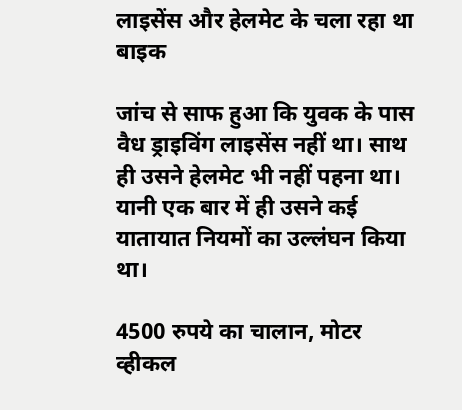लाइसेंस और हेलमेट के चला रहा था बाइक

जांच से साफ हुआ कि युवक के पास वैध ड्राइविंग लाइसेंस नहीं था। साथ ही उसने हेलमेट भी नहीं पहना था। यानी एक बार में ही उसने कई यातायात नियमों का उल्लंघन किया था।

4500 रुपये का चालान, मोटर व्हीकल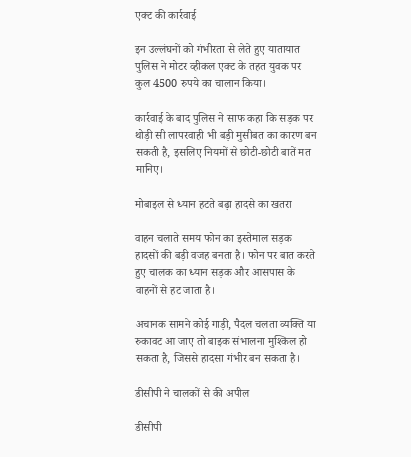एक्ट की कार्रवाई

इन उल्लंघनों को गंभीरता से लेते हुए यातायात पुलिस ने मोटर व्हीकल एक्ट के तहत युवक पर कुल 4500 रुपये का चालान किया।

कार्रवाई के बाद पुलिस ने साफ कहा कि सड़क पर थोड़ी सी लापरवाही भी बड़ी मुसीबत का कारण बन सकती है, इसलिए नियमों से छोटी-छोटी बातें मत मानिए।

मोबाइल से ध्यान हटते बढ़ा हादसे का खतरा

वाहन चलाते समय फोन का इस्तेमाल सड़क हादसों की बड़ी वजह बनता है। फोन पर बात करते हुए चालक का ध्यान सड़क और आसपास के वाहनों से हट जाता है।

अचानक सामने कोई गाड़ी, पैदल चलता व्यक्ति या रुकावट आ जाए तो बाइक संभालना मुश्किल हो सकता है, जिससे हादसा गंभीर बन सकता है।

डीसीपी ने चालकों से की अपील

डीसीपी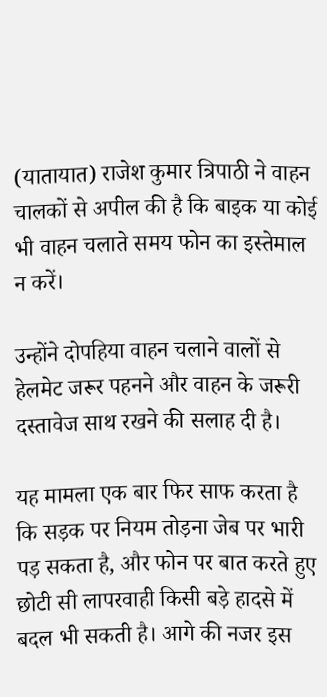(यातायात) राजेश कुमार त्रिपाठी ने वाहन चालकों से अपील की है कि बाइक या कोई भी वाहन चलाते समय फोन का इस्तेमाल न करें।

उन्होंने दोपहिया वाहन चलाने वालों से हेलमेट जरूर पहनने और वाहन के जरूरी दस्तावेज साथ रखने की सलाह दी है।

यह मामला एक बार फिर साफ करता है कि सड़क पर नियम तोड़ना जेब पर भारी पड़ सकता है, और फोन पर बात करते हुए छोटी सी लापरवाही किसी बड़े हादसे में बदल भी सकती है। आगे की नजर इस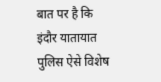बात पर है कि इंदौर यातायात पुलिस ऐसे विशेष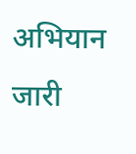अभियान जारी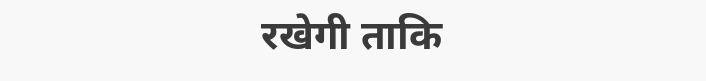रखेगी ताकि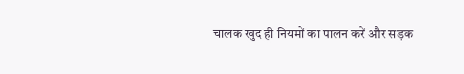चालक खुद ही नियमों का पालन करें और सड़क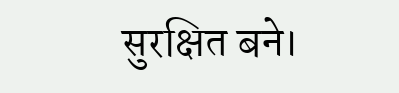सुरक्षित बने।